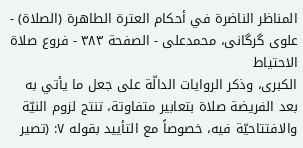المناظر الناضرة في أحکام العترة الطاهرة (الصلاة) - علوی گرگانی، محمدعلی - الصفحة ٣٨٣ - فروع صلاة الاحتياط
الكبرى، وذكر الروايات الدالّة على جعل ما يأتي به بعد الفريضة صلاة بتعابير متفاوتة، تنتج لزوم النيّة والافتتاحيّة فيه، خصوصاً مع التأييد بقوله ٧: (تصير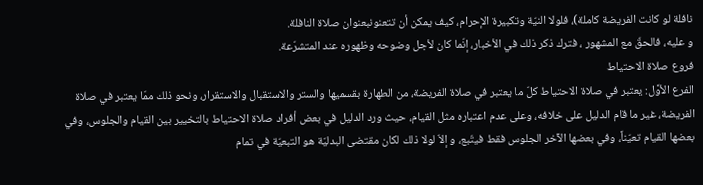نافلة لو كانت الفريضة كاملة)، فلولا النيّة وتكبيرة الإحرام، كيف يمكن أن تتعنونبعنوان صلاة النافلة.
و عليه، فالحقّ مع المشهور ، فترك ذكر ذلك في الأخبار، إنّما كان لأجل وضوحه وظهوره عند المتشرّعة.
فروع صلاة الاحتياط
الفرع الأوَّل: يعتبر في صلاة الاحتياط كلّ ما يعتبر في صلاة الفريضة، من الطهارة بقسميها والستر والاستقبال والاستقرار، ونحو ذلك ممّا يعتبر في صلاة الفريضة، غير ما قام الدليل على خلافه، وعلى عدم اعتباره مثل القيام، حيث ورد الدليل في بعض أفراد صلاة الاحتياط بالتخيير بين القيام والجلوس، وفي بعضها القيام تعيّناً، وفي بعضها الآخر الجلوس فقط فيتّبع، و إلاّ لولا ذلك لكان مقتضى البدليّة هو التبعيّة في تمام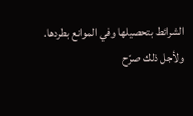الشرائط بتحصيلها وفي الموانع بطردها.
ولأجل ذلك صرّح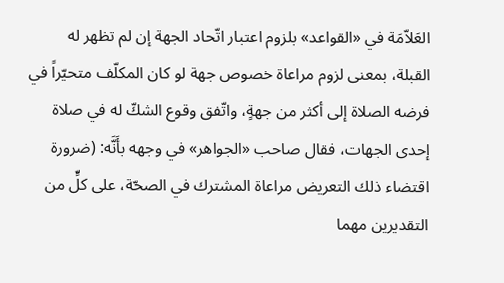العَلاّمَة في «القواعد» بلزوم اعتبار اتّحاد الجهة إن لم تظهر له القبلة، بمعنى لزوم مراعاة خصوص جهة لو كان المكلّف متحيّراً في فرضه الصلاة إلى أكثر من جهةٍ، واتّفق وقوع الشكّ له في صلاة إحدى الجهات، فقال صاحب «الجواهر» في وجهه بأَنَّه: (ضرورة اقتضاء ذلك التعريض مراعاة المشترك في الصحّة، على كلٍّ من التقديرين مهما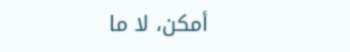أمكن، لا ما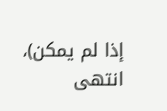إذا لم يمكن)، انتهى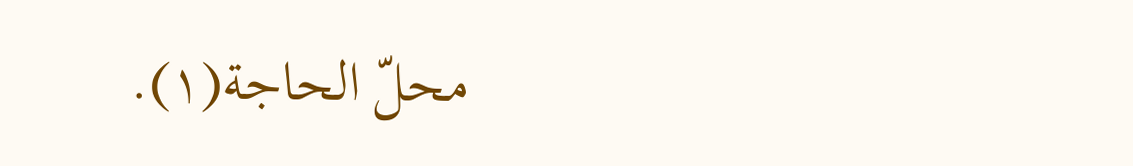محلّ الحاجة(١).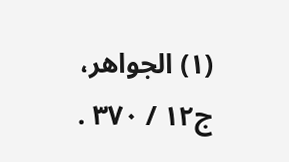(١) الجواهر، ج١٢ / ٣٧٠ .